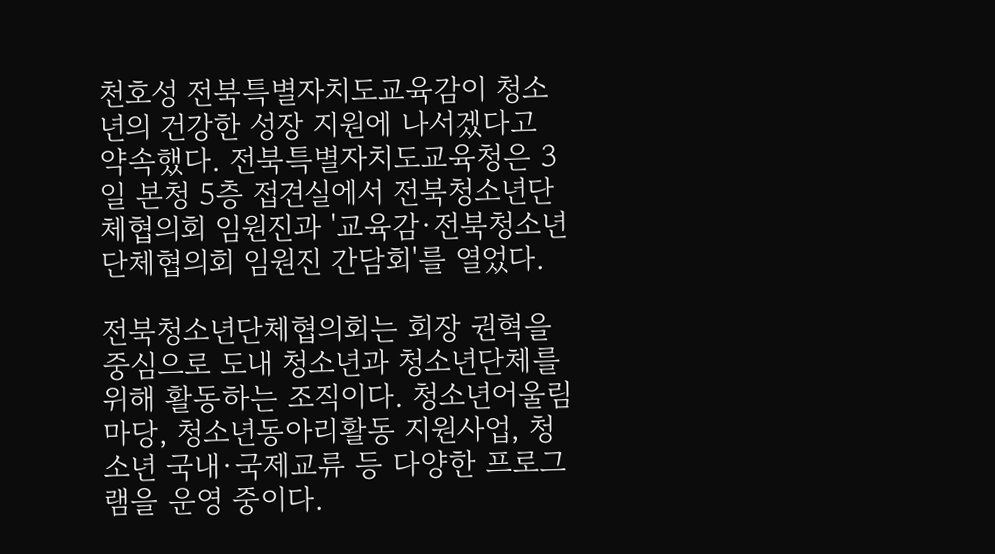천호성 전북특별자치도교육감이 청소년의 건강한 성장 지원에 나서겠다고 약속했다. 전북특별자치도교육청은 3일 본청 5층 접견실에서 전북청소년단체협의회 임원진과 '교육감·전북청소년단체협의회 임원진 간담회'를 열었다.

전북청소년단체협의회는 회장 권혁을 중심으로 도내 청소년과 청소년단체를 위해 활동하는 조직이다. 청소년어울림마당, 청소년동아리활동 지원사업, 청소년 국내·국제교류 등 다양한 프로그램을 운영 중이다.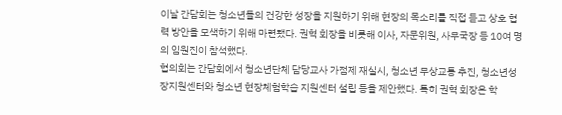이날 간담회는 청소년들의 건강한 성장을 지원하기 위해 현장의 목소리를 직접 듣고 상호 협력 방안을 모색하기 위해 마련됐다. 권혁 회장을 비롯해 이사, 자문위원, 사무국장 등 10여 명의 임원진이 참석했다.
협의회는 간담회에서 청소년단체 담당교사 가점제 재실시, 청소년 무상교통 추진, 청소년성장지원센터와 청소년 현장체험학습 지원센터 설립 등을 제안했다. 특히 권혁 회장은 학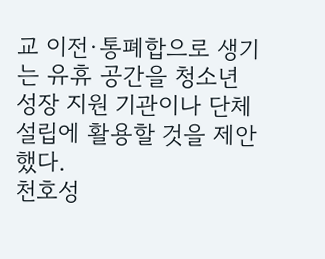교 이전·통폐합으로 생기는 유휴 공간을 청소년 성장 지원 기관이나 단체 설립에 활용할 것을 제안했다.
천호성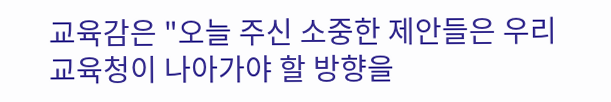교육감은 "오늘 주신 소중한 제안들은 우리 교육청이 나아가야 할 방향을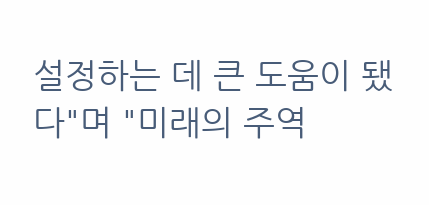설정하는 데 큰 도움이 됐다"며 "미래의 주역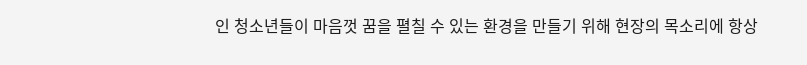인 청소년들이 마음껏 꿈을 펼칠 수 있는 환경을 만들기 위해 현장의 목소리에 항상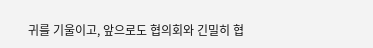귀를 기울이고, 앞으로도 협의회와 긴밀히 협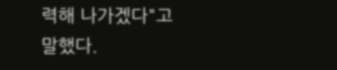력해 나가겠다"고 말했다.